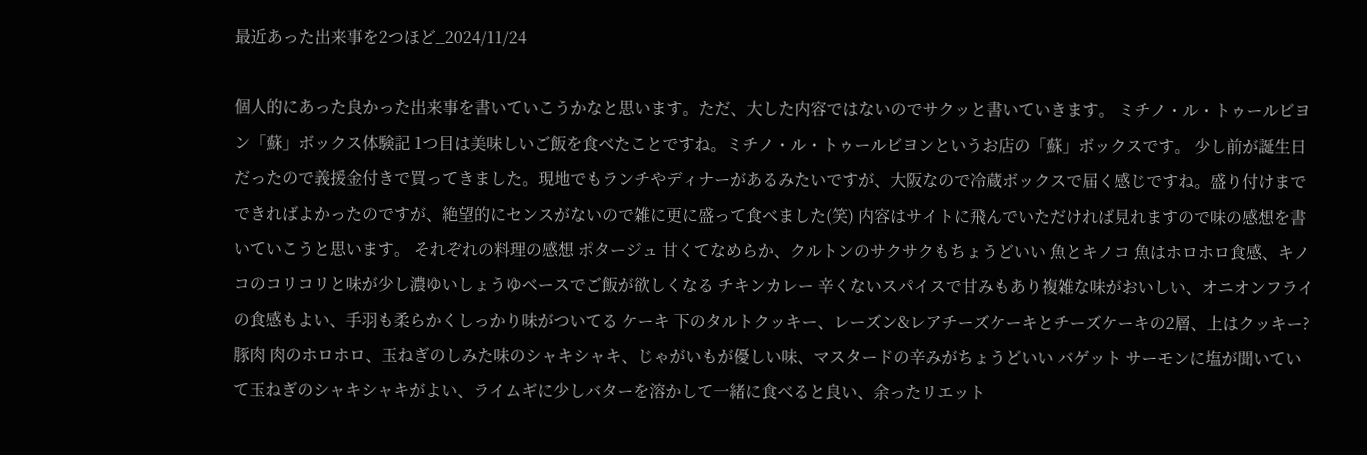最近あった出来事を2つほど_2024/11/24

個人的にあった良かった出来事を書いていこうかなと思います。ただ、大した内容ではないのでサクッと書いていきます。 ミチノ・ル・トゥールビヨン「蘇」ボックス体験記 1つ目は美味しいご飯を食べたことですね。ミチノ・ル・トゥールビヨンというお店の「蘇」ボックスです。 少し前が誕生日だったので義援金付きで買ってきました。現地でもランチやディナーがあるみたいですが、大阪なので冷蔵ボックスで届く感じですね。盛り付けまでできればよかったのですが、絶望的にセンスがないので雑に更に盛って食べました(笑) 内容はサイトに飛んでいただければ見れますので味の感想を書いていこうと思います。 それぞれの料理の感想 ポタージュ 甘くてなめらか、クルトンのサクサクもちょうどいい 魚とキノコ 魚はホロホロ食感、キノコのコリコリと味が少し濃ゆいしょうゆベースでご飯が欲しくなる チキンカレー 辛くないスパイスで甘みもあり複雑な味がおいしい、オニオンフライの食感もよい、手羽も柔らかくしっかり味がついてる ケーキ 下のタルトクッキー、レーズン&レアチーズケーキとチーズケーキの2層、上はクッキー? 豚肉 肉のホロホロ、玉ねぎのしみた味のシャキシャキ、じゃがいもが優しい味、マスタードの辛みがちょうどいい バゲット サーモンに塩が聞いていて玉ねぎのシャキシャキがよい、ライムギに少しバターを溶かして一緒に食べると良い、余ったリエット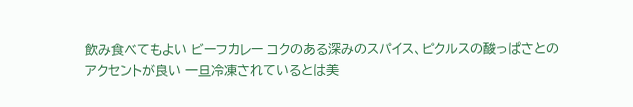飲み食べてもよい ビーフカレー コクのある深みのスパイス、ピクルスの酸っぱさとのアクセントが良い 一旦冷凍されているとは美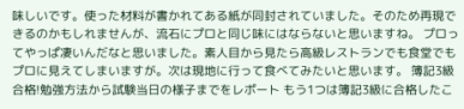味しいです。使った材料が書かれてある紙が同封されていました。そのため再現できるのかもしれませんが、流石にプロと同じ味にはならないと思いますね。 プロってやっぱ凄いんだなと思いました。素人目から見たら高級レストランでも食堂でもプロに見えてしまいますが。次は現地に行って食べてみたいと思います。 簿記3級合格!勉強方法から試験当日の様子までをレポート もう1つは簿記3級に合格したこ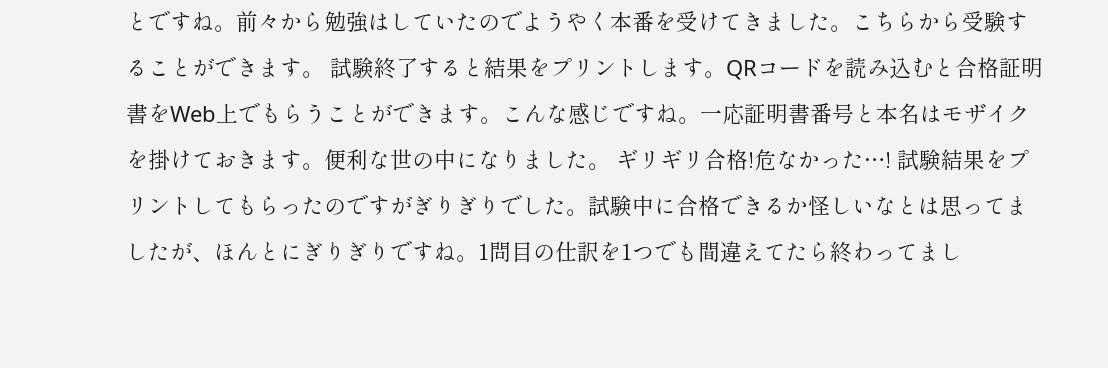とですね。前々から勉強はしていたのでようやく本番を受けてきました。こちらから受験することができます。 試験終了すると結果をプリントします。QRコードを読み込むと合格証明書をWeb上でもらうことができます。こんな感じですね。一応証明書番号と本名はモザイクを掛けておきます。便利な世の中になりました。 ギリギリ合格!危なかった…! 試験結果をプリントしてもらったのですがぎりぎりでした。試験中に合格できるか怪しいなとは思ってましたが、ほんとにぎりぎりですね。1問目の仕訳を1つでも間違えてたら終わってまし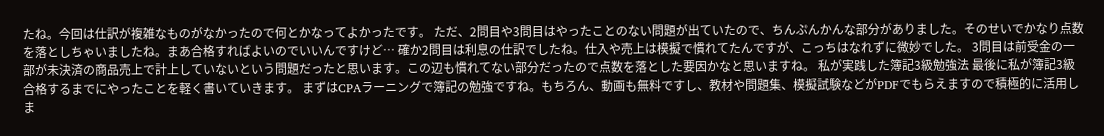たね。今回は仕訳が複雑なものがなかったので何とかなってよかったです。 ただ、2問目や3問目はやったことのない問題が出ていたので、ちんぷんかんな部分がありました。そのせいでかなり点数を落としちゃいましたね。まあ合格すればよいのでいいんですけど… 確か2問目は利息の仕訳でしたね。仕入や売上は模擬で慣れてたんですが、こっちはなれずに微妙でした。 3問目は前受金の一部が未決済の商品売上で計上していないという問題だったと思います。この辺も慣れてない部分だったので点数を落とした要因かなと思いますね。 私が実践した簿記3級勉強法 最後に私が簿記3級合格するまでにやったことを軽く書いていきます。 まずはCPAラーニングで簿記の勉強ですね。もちろん、動画も無料ですし、教材や問題集、模擬試験などがPDFでもらえますので積極的に活用しま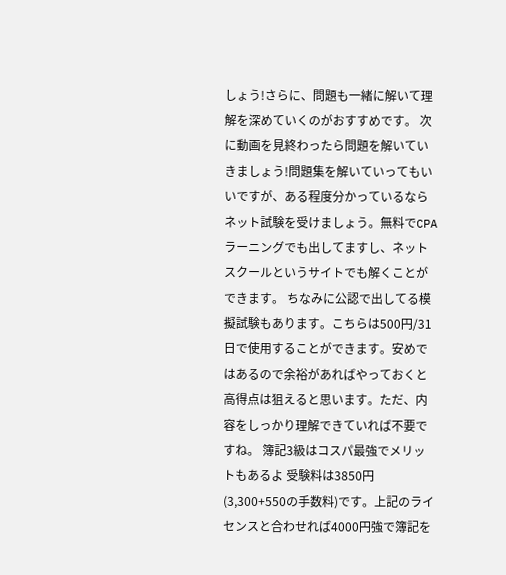しょう!さらに、問題も一緒に解いて理解を深めていくのがおすすめです。 次に動画を見終わったら問題を解いていきましょう!問題集を解いていってもいいですが、ある程度分かっているならネット試験を受けましょう。無料でCPAラーニングでも出してますし、ネットスクールというサイトでも解くことができます。 ちなみに公認で出してる模擬試験もあります。こちらは500円/31日で使用することができます。安めではあるので余裕があればやっておくと高得点は狙えると思います。ただ、内容をしっかり理解できていれば不要ですね。 簿記3級はコスパ最強でメリットもあるよ 受験料は3850円(3,300+550の手数料)です。上記のライセンスと合わせれば4000円強で簿記を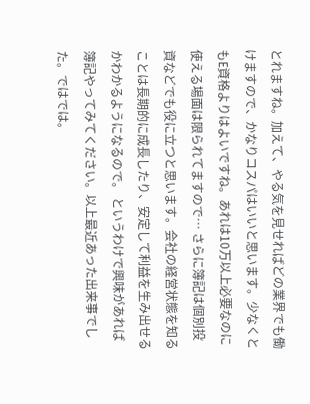とれますね。加えて、やる気を見せればどの業界でも働けますので、かなりコスパはいいと思います。少なくともE資格よりはよいですね。あれは10万以上必要なのに使える場面は限られてますので… さらに簿記は個別投資などでも役に立つと思います。会社の経営状態を知ることは長期的に成長したり、安定して利益を生み出せるかわかるようになるので。 というわけで興味があれば簿記やってみてください。以上最近あった出来事でした。ではでは。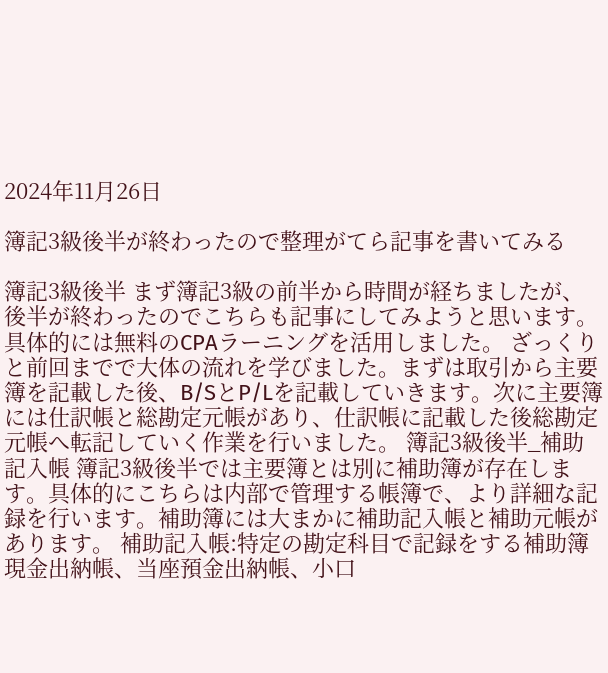2024年11月26日

簿記3級後半が終わったので整理がてら記事を書いてみる

簿記3級後半 まず簿記3級の前半から時間が経ちましたが、後半が終わったのでこちらも記事にしてみようと思います。具体的には無料のCPAラーニングを活用しました。 ざっくりと前回までで大体の流れを学びました。まずは取引から主要簿を記載した後、B/SとP/Lを記載していきます。次に主要簿には仕訳帳と総勘定元帳があり、仕訳帳に記載した後総勘定元帳へ転記していく作業を行いました。 簿記3級後半_補助記入帳 簿記3級後半では主要簿とは別に補助簿が存在します。具体的にこちらは内部で管理する帳簿で、より詳細な記録を行います。補助簿には大まかに補助記入帳と補助元帳があります。 補助記入帳:特定の勘定科目で記録をする補助簿 現金出納帳、当座預金出納帳、小口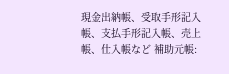現金出納帳、受取手形記入帳、支払手形記入帳、売上帳、仕入帳など 補助元帳: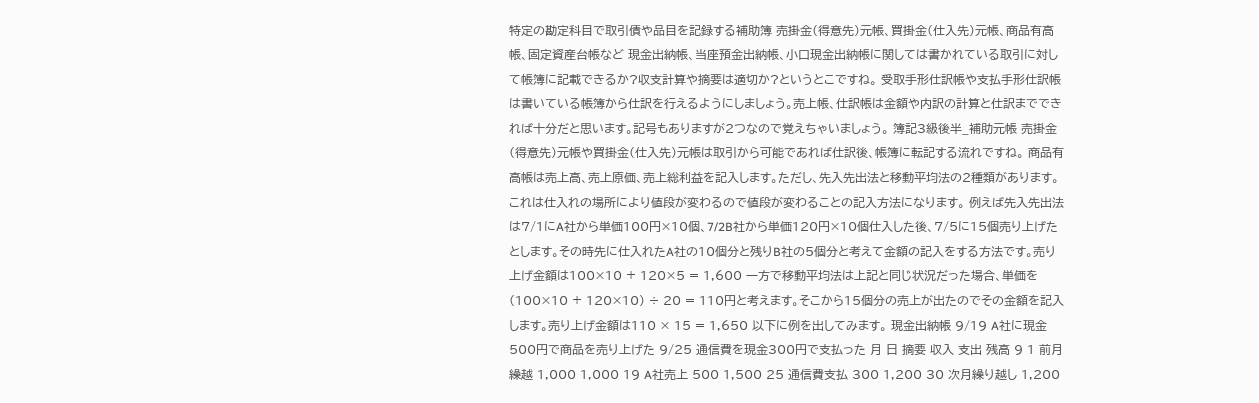特定の勘定科目で取引債や品目を記録する補助簿 売掛金(得意先)元帳、買掛金(仕入先)元帳、商品有高帳、固定資産台帳など 現金出納帳、当座預金出納帳、小口現金出納帳に関しては書かれている取引に対して帳簿に記載できるか?収支計算や摘要は適切か?というとこですね。 受取手形仕訳帳や支払手形仕訳帳は書いている帳簿から仕訳を行えるようにしましょう。売上帳、仕訳帳は金額や内訳の計算と仕訳までできれば十分だと思います。記号もありますが2つなので覚えちゃいましょう。 簿記3級後半_補助元帳 売掛金(得意先)元帳や買掛金(仕入先)元帳は取引から可能であれば仕訳後、帳簿に転記する流れですね。 商品有高帳は売上高、売上原価、売上総利益を記入します。ただし、先入先出法と移動平均法の2種類があります。これは仕入れの場所により値段が変わるので値段が変わることの記入方法になります。 例えば先入先出法は7/1にA社から単価100円×10個、7/2B社から単価120円×10個仕入した後、7/5に15個売り上げたとします。その時先に仕入れたA社の10個分と残りB社の5個分と考えて金額の記入をする方法です。売り上げ金額は100×10 + 120×5 = 1,600 一方で移動平均法は上記と同じ状況だった場合、単価を(100×10 + 120×10) ÷ 20 = 110円と考えます。そこから15個分の売上が出たのでその金額を記入します。売り上げ金額は110 × 15 = 1,650 以下に例を出してみます。 現金出納帳 9/19 A社に現金500円で商品を売り上げた 9/25 通信費を現金300円で支払った 月 日 摘要 収入 支出 残高 9 1 前月繰越 1,000 1,000 19 A社売上 500 1,500 25 通信費支払 300 1,200 30 次月繰り越し 1,200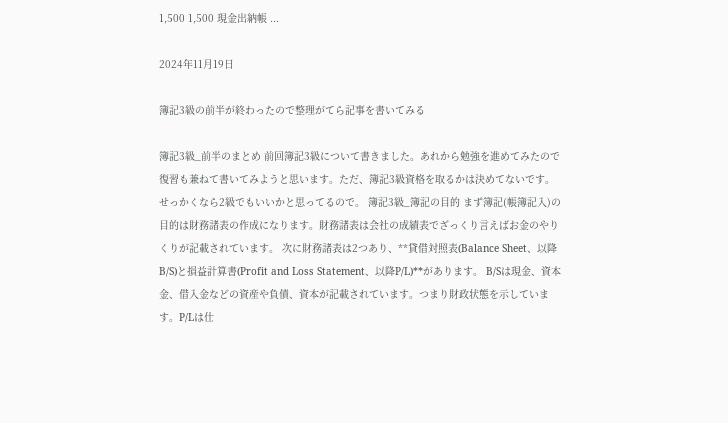1,500 1,500 現金出納帳 ...

2024年11月19日

簿記3級の前半が終わったので整理がてら記事を書いてみる

簿記3級_前半のまとめ 前回簿記3級について書きました。あれから勉強を進めてみたので復習も兼ねて書いてみようと思います。ただ、簿記3級資格を取るかは決めてないです。せっかくなら2級でもいいかと思ってるので。 簿記3級_簿記の目的 まず簿記(帳簿記入)の目的は財務諸表の作成になります。財務諸表は会社の成績表でざっくり言えばお金のやりくりが記載されています。 次に財務諸表は2つあり、**貸借対照表(Balance Sheet、以降B/S)と損益計算書(Profit and Loss Statement、以降P/L)**があります。 B/Sは現金、資本金、借入金などの資産や負債、資本が記載されています。つまり財政状態を示しています。P/Lは仕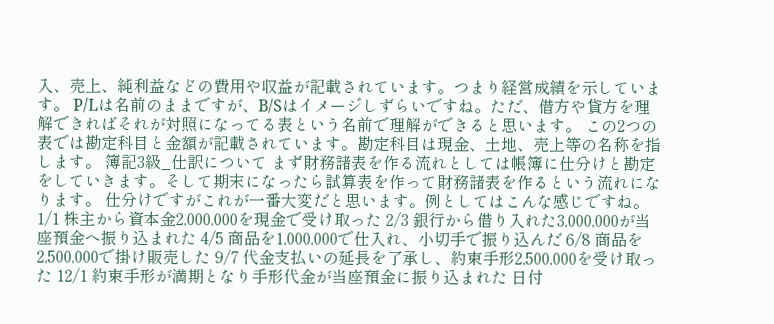入、売上、純利益などの費用や収益が記載されています。つまり経営成績を示しています。 P/Lは名前のままですが、B/Sはイメージしずらいですね。ただ、借方や貸方を理解できればそれが対照になってる表という名前で理解ができると思います。 この2つの表では勘定科目と金額が記載されています。勘定科目は現金、土地、売上等の名称を指します。 簿記3級_仕訳について まず財務諸表を作る流れとしては帳簿に仕分けと勘定をしていきます。そして期末になったら試算表を作って財務諸表を作るという流れになります。 仕分けですがこれが一番大変だと思います。例としてはこんな感じですね。 1/1 株主から資本金2,000,000を現金で受け取った 2/3 銀行から借り入れた3,000,000が当座預金へ振り込まれた 4/5 商品を1,000,000で仕入れ、小切手で振り込んだ 6/8 商品を2,500,000で掛け販売した 9/7 代金支払いの延長を了承し、約束手形2,500,000を受け取った 12/1 約束手形が満期となり手形代金が当座預金に振り込まれた 日付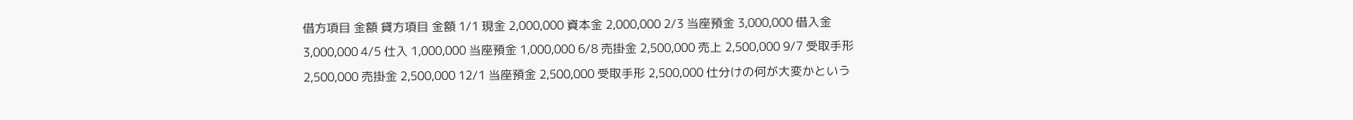借方項目 金額 貸方項目 金額 1/1 現金 2,000,000 資本金 2,000,000 2/3 当座預金 3,000,000 借入金 3,000,000 4/5 仕入 1,000,000 当座預金 1,000,000 6/8 売掛金 2,500,000 売上 2,500,000 9/7 受取手形 2,500,000 売掛金 2,500,000 12/1 当座預金 2,500,000 受取手形 2,500,000 仕分けの何が大変かという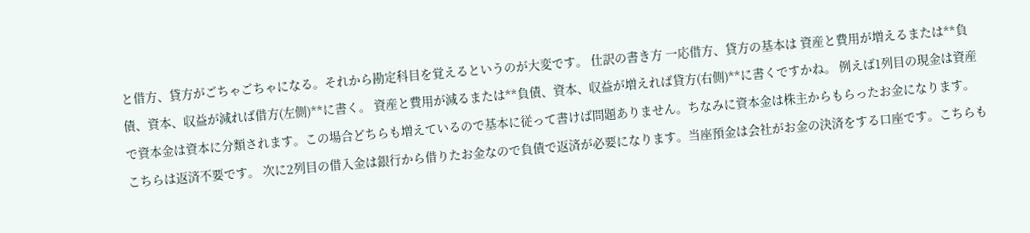と借方、貸方がごちゃごちゃになる。それから勘定科目を覚えるというのが大変です。 仕訳の書き方 一応借方、貸方の基本は 資産と費用が増えるまたは**負債、資本、収益が減れば借方(左側)**に書く。 資産と費用が減るまたは**負債、資本、収益が増えれば貸方(右側)**に書くですかね。 例えば1列目の現金は資産で資本金は資本に分類されます。この場合どちらも増えているので基本に従って書けば問題ありません。ちなみに資本金は株主からもらったお金になります。こちらは返済不要です。 次に2列目の借入金は銀行から借りたお金なので負債で返済が必要になります。当座預金は会社がお金の決済をする口座です。こちらも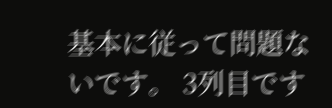基本に従って問題ないです。 3列目です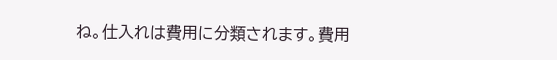ね。仕入れは費用に分類されます。費用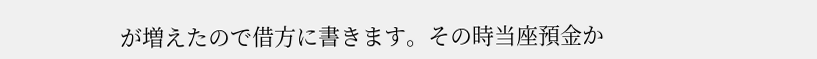が増えたので借方に書きます。その時当座預金か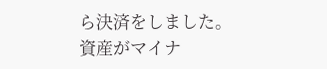ら決済をしました。資産がマイナ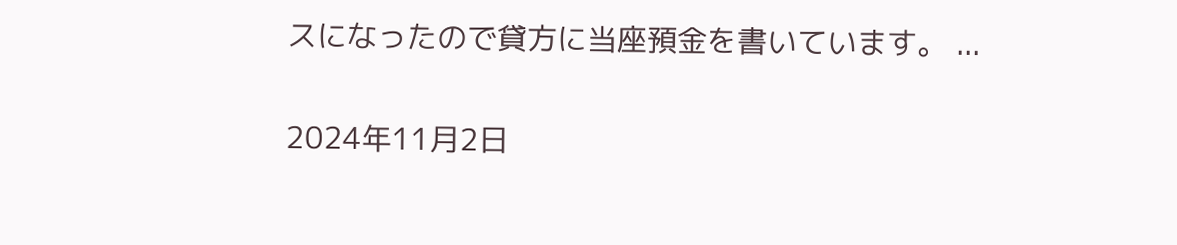スになったので貸方に当座預金を書いています。 ...

2024年11月2日